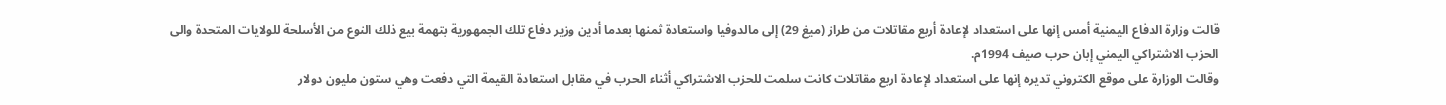قالت وزارة الدفاع اليمنية أمس إنها على استعداد لإعادة أربع مقاتلات من طراز (ميغ 29) إلى مالدوفيا واستعادة ثمنها بعدما أدين وزير دفاع تلك الجمهورية بتهمة بيع ذلك النوع من الأسلحة للولايات المتحدة والى الحزب الاشتراكي اليمني إبان حرب صيف 1994م.
وقالت الوزارة على موقع الكتروني تديره إنها على استعداد لإعادة اربع مقاتلات كانت سلمت للحزب الاشتراكي أثناء الحرب في مقابل استعادة القيمة التي دفعت وهي ستون مليون دولار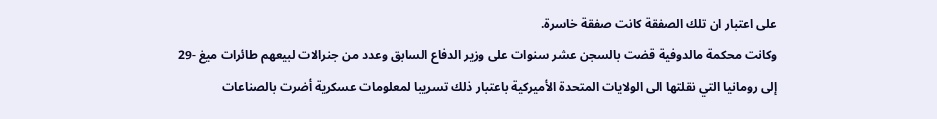على اعتبار ان تلك الصفقة كانت صفقة خاسرة.
وكانت محكمة مالدوفية قضت بالسجن عشر سنوات على وزير الدفاع السابق وعدد من جنرالات لبيعهم طائرات ميغ -29 إلى رومانيا التي نقلتها الى الولايات المتحدة الأميركية باعتبار ذلك تسريبا لمعلومات عسكرية أضرت بالصناعات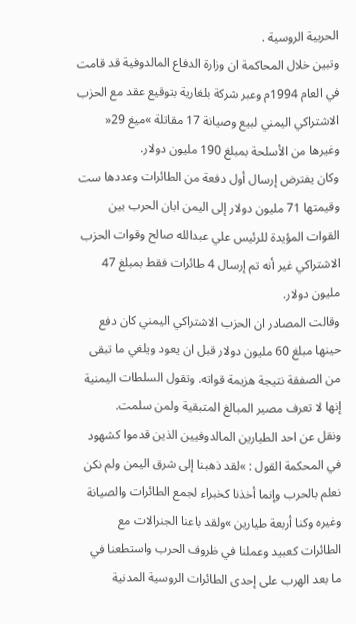الحربية الروسية .
وتبين خلال المحاكمة ان وزارة الدفاع المالدوفية قد قامت في العام 1994م وعبر شركة بلغارية بتوقيع عقد مع الحزب الاشتراكي اليمني لبيع وصيانة 17 مقاتلة »ميغ 29« وغيرها من الأسلحة بمبلغ 190 مليون دولار.
وكان يفترض إرسال أول دفعة من الطائرات وعددها ست وقيمتها 71 مليون دولار إلى اليمن ابان الحرب بين القوات المؤيدة للرئيس علي عبدالله صالح وقوات الحزب الاشتراكي غير أنه تم إرسال 4 طائرات فقط بمبلغ 47 مليون دولار.
وقالت المصادر ان الحزب الاشتراكي اليمني كان دفع حينها مبلغ 60 مليون دولار قبل ان يعود ويلغي ما تبقى من الصفقة نتيجة هزيمة قواته. وتقول السلطات اليمنية إنها لا تعرف مصير المبالغ المتبقية ولمن سلمت.
ونقل عن احد الطيارين المالدوفيين الذين قدموا كشهود في المحكمة القول : »لقد ذهبنا إلى شرق اليمن ولم نكن نعلم بالحرب وإنما أخذنا كخبراء لجمع الطائرات والصيانة وغيره وكنا أربعة طيارين »ولقد باعنا الجنرالات مع الطائرات كعبيد وعملنا في ظروف الحرب واستطعنا في ما بعد الهرب على إحدى الطائرات الروسية المدنية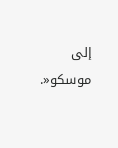إلى موسكو«.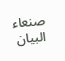صنعاء البيان